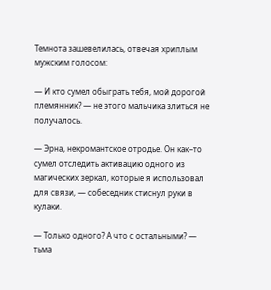Темнота зашевелилась, отвечая хриплым мужским голосом:

— И кто сумел обыграть тебя, мой дорогой племянник? — не этого мальчика злиться не получалось.

— Эрна, некромантское отродье. Он как–то сумел отследить активацию одного из магических зеркал, которые я использовал для связи, — собеседник стиснул руки в кулаки.

— Только одного? А что с остальными? — тьма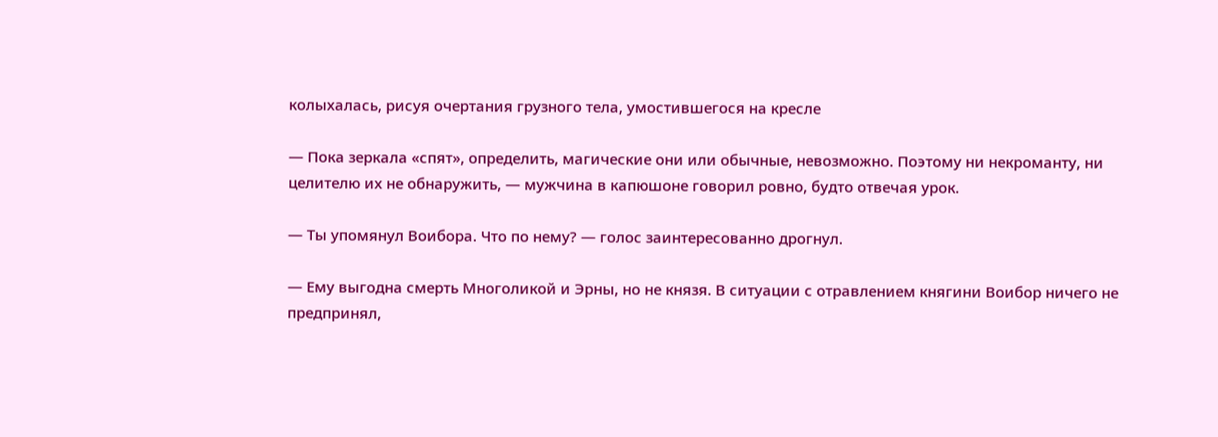колыхалась, рисуя очертания грузного тела, умостившегося на кресле

— Пока зеркала «спят», определить, магические они или обычные, невозможно. Поэтому ни некроманту, ни целителю их не обнаружить, — мужчина в капюшоне говорил ровно, будто отвечая урок.

— Ты упомянул Воибора. Что по нему? — голос заинтересованно дрогнул.

— Ему выгодна смерть Многоликой и Эрны, но не князя. В ситуации с отравлением княгини Воибор ничего не предпринял,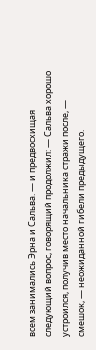всем занимались Эрна и Сальва. — и предвосхищая следующий вопрос, говорящий продолжил: — Сальва хорошо устроился, получив место начальника стражи после, — смешок, — неожиданной гибели предыдущего.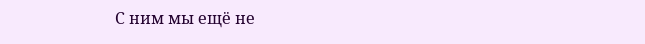С ним мы ещё не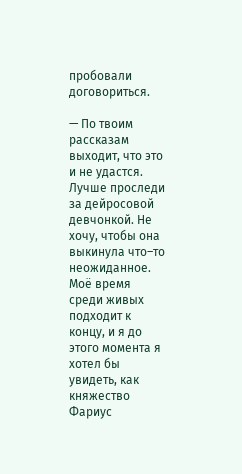пробовали договориться.

— По твоим рассказам выходит, что это и не удастся. Лучше проследи за дейросовой девчонкой. Не хочу, чтобы она выкинула что–то неожиданное. Моё время среди живых подходит к концу, и я до этого момента я хотел бы увидеть, как княжество Фариус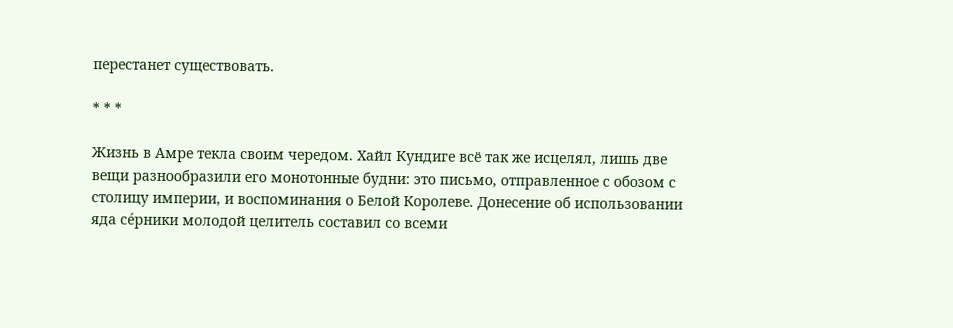перестанет существовать.

* * *

Жизнь в Амре текла своим чередом. Хайл Кундиге всё так же исцелял, лишь две вещи разнообразили его монотонные будни: это письмо, отправленное с обозом с столицу империи, и воспоминания о Белой Королеве. Донесение об использовании яда сéрники молодой целитель составил со всеми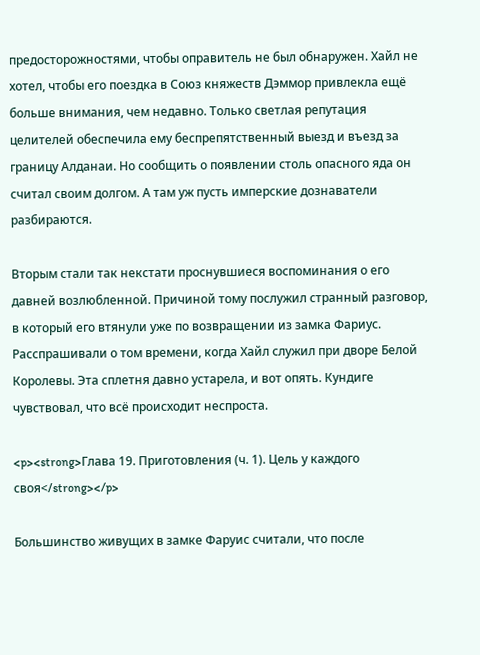предосторожностями, чтобы оправитель не был обнаружен. Хайл не хотел, чтобы его поездка в Союз княжеств Дэммор привлекла ещё больше внимания, чем недавно. Только светлая репутация целителей обеспечила ему беспрепятственный выезд и въезд за границу Алданаи. Но сообщить о появлении столь опасного яда он считал своим долгом. А там уж пусть имперские дознаватели разбираются.

Вторым стали так некстати проснувшиеся воспоминания о его давней возлюбленной. Причиной тому послужил странный разговор, в который его втянули уже по возвращении из замка Фариус. Расспрашивали о том времени, когда Хайл служил при дворе Белой Королевы. Эта сплетня давно устарела, и вот опять. Кундиге чувствовал, что всё происходит неспроста.

<p><strong>Глава 19. Приготовления (ч. 1). Цель у каждого своя</strong></p>

Большинство живущих в замке Фаруис считали, что после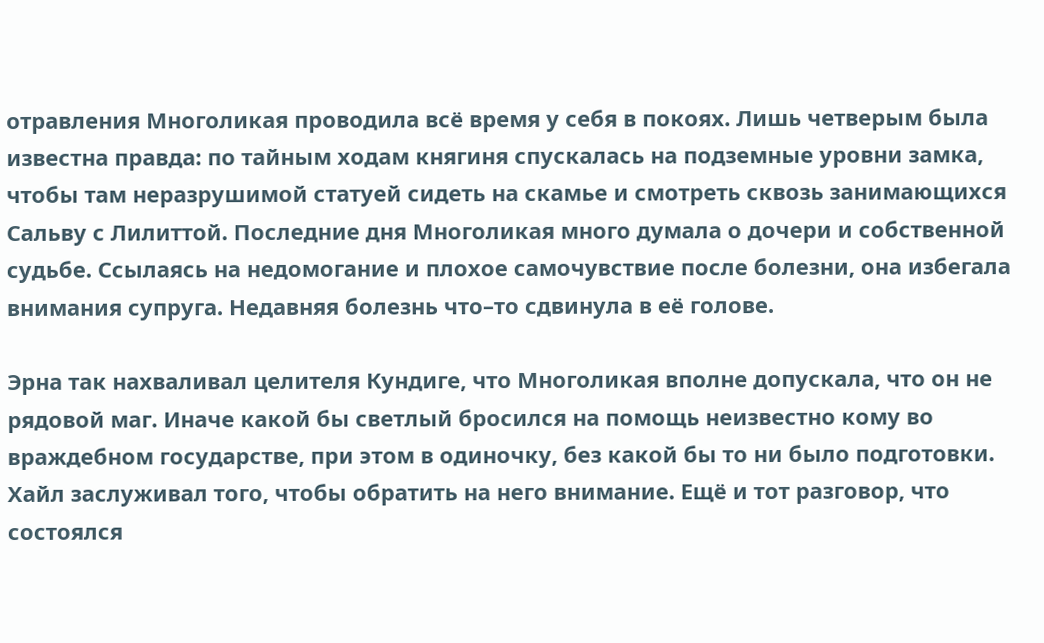отравления Многоликая проводила всё время у себя в покоях. Лишь четверым была известна правда: по тайным ходам княгиня спускалась на подземные уровни замка, чтобы там неразрушимой статуей сидеть на скамье и смотреть сквозь занимающихся Сальву с Лилиттой. Последние дня Многоликая много думала о дочери и собственной судьбе. Ссылаясь на недомогание и плохое самочувствие после болезни, она избегала внимания супруга. Недавняя болезнь что–то сдвинула в её голове.

Эрна так нахваливал целителя Кундиге, что Многоликая вполне допускала, что он не рядовой маг. Иначе какой бы светлый бросился на помощь неизвестно кому во враждебном государстве, при этом в одиночку, без какой бы то ни было подготовки. Хайл заслуживал того, чтобы обратить на него внимание. Ещё и тот разговор, что состоялся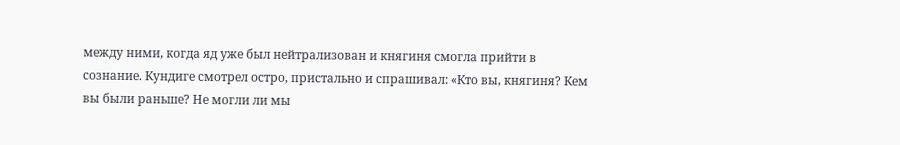между ними, когда яд уже был нейтрализован и княгиня смогла прийти в сознание. Кундиге смотрел остро, пристально и спрашивал: «Кто вы, княгиня? Кем вы были раньше? Не могли ли мы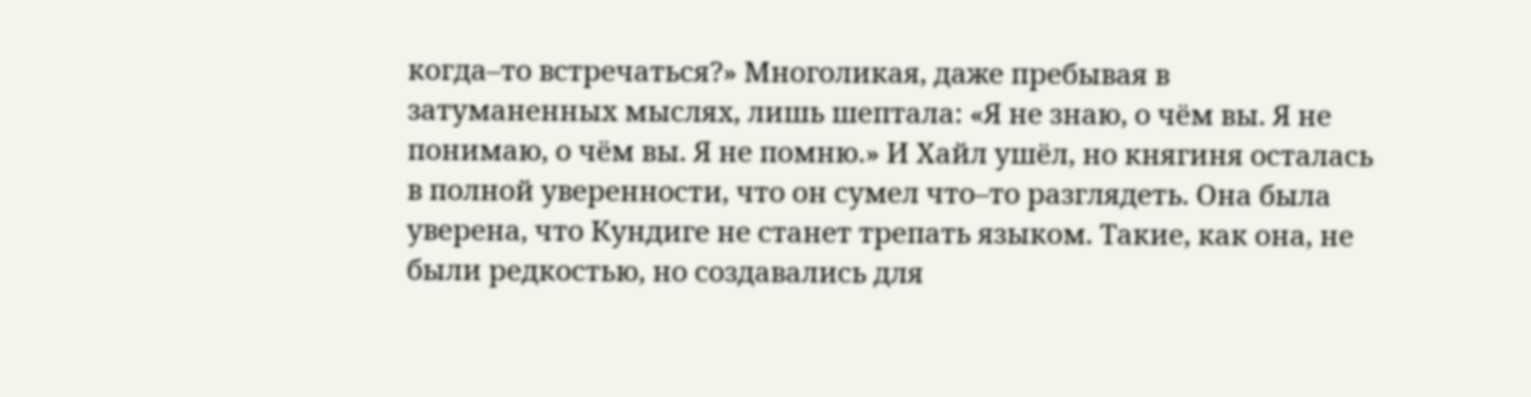когда–то встречаться?» Многоликая, даже пребывая в затуманенных мыслях, лишь шептала: «Я не знаю, о чём вы. Я не понимаю, о чём вы. Я не помню.» И Хайл ушёл, но княгиня осталась в полной уверенности, что он сумел что–то разглядеть. Она была уверена, что Кундиге не станет трепать языком. Такие, как она, не были редкостью, но создавались для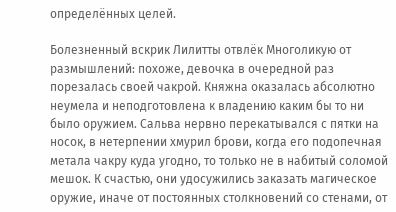определённых целей.

Болезненный вскрик Лилитты отвлёк Многоликую от размышлений: похоже, девочка в очередной раз порезалась своей чакрой. Княжна оказалась абсолютно неумела и неподготовлена к владению каким бы то ни было оружием. Сальва нервно перекатывался с пятки на носок, в нетерпении хмурил брови, когда его подопечная метала чакру куда угодно, то только не в набитый соломой мешок. К счастью, они удосужились заказать магическое оружие, иначе от постоянных столкновений со стенами, от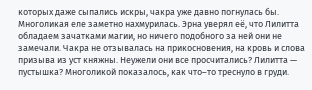которых даже сыпались искры, чакра уже давно погнулась бы. Многоликая еле заметно нахмурилась. Эрна уверял её, что Лилитта обладаем зачатками магии, но ничего подобного за ней они не замечали. Чакра не отзывалась на прикосновения, на кровь и слова призыва из уст княжны. Неужели они все просчитались? Лилитта — пустышка? Многоликой показалось, как что–то треснуло в груди.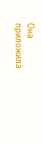Она приложила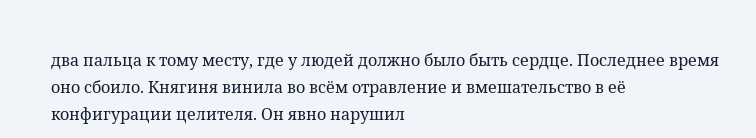два пальца к тому месту, где у людей должно было быть сердце. Последнее время оно сбоило. Княгиня винила во всём отравление и вмешательство в её конфигурации целителя. Он явно нарушил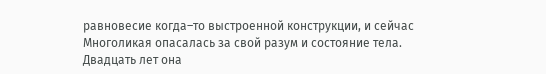равновесие когда–то выстроенной конструкции, и сейчас Многоликая опасалась за свой разум и состояние тела. Двадцать лет она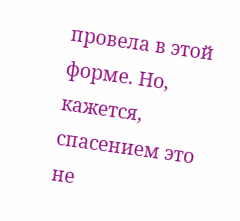провела в этой форме. Но, кажется, спасением это не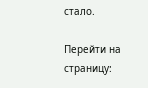стало.

Перейти на страницу: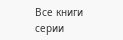Все книги серии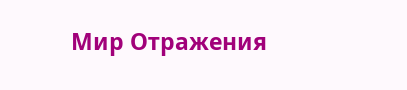Мир Отражения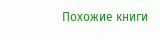Похожие книги